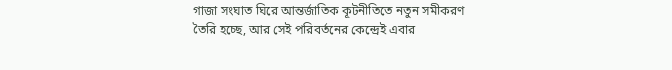গাজা সংঘাত ঘিরে আন্তর্জাতিক কূটনীতিতে নতুন সমীকরণ তৈরি হচ্ছে, আর সেই পরিবর্তনের কেন্দ্রেই এবার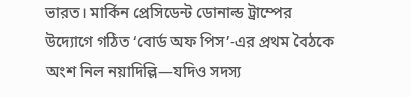ভারত। মার্কিন প্রেসিডেন্ট ডোনাল্ড ট্রাম্পের উদ্যোগে গঠিত ‘বোর্ড অফ পিস’-এর প্রথম বৈঠকে অংশ নিল নয়াদিল্লি—যদিও সদস্য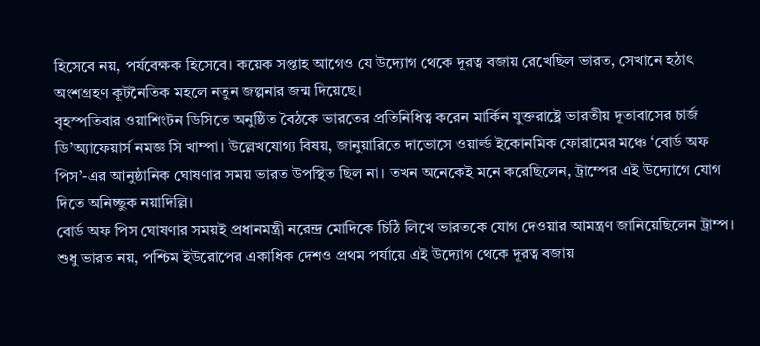হিসেবে নয়, পর্যবেক্ষক হিসেবে। কয়েক সপ্তাহ আগেও যে উদ্যোগ থেকে দূরত্ব বজায় রেখেছিল ভারত, সেখানে হঠাৎ অংশগ্রহণ কূটনৈতিক মহলে নতুন জল্পনার জন্ম দিয়েছে।
বৃহস্পতিবার ওয়াশিংটন ডিসিতে অনুষ্ঠিত বৈঠকে ভারতের প্রতিনিধিত্ব করেন মার্কিন যুক্তরাষ্ট্রে ভারতীয় দূতাবাসের চার্জ ডি’অ্যাফেয়ার্স নমজ্ঞ সি খাম্পা। উল্লেখযোগ্য বিষয়, জানুয়ারিতে দাভোসে ওয়ার্ল্ড ইকোনমিক ফোরামের মঞ্চে ‘বোর্ড অফ পিস’-এর আনুষ্ঠানিক ঘোষণার সময় ভারত উপস্থিত ছিল না। তখন অনেকেই মনে করেছিলেন, ট্রাম্পের এই উদ্যোগে যোগ দিতে অনিচ্ছুক নয়াদিল্লি।
বোর্ড অফ পিস ঘোষণার সময়ই প্রধানমন্ত্রী নরেন্দ্র মোদিকে চিঠি লিখে ভারতকে যোগ দেওয়ার আমন্ত্রণ জানিয়েছিলেন ট্রাম্প। শুধু ভারত নয়, পশ্চিম ইউরোপের একাধিক দেশও প্রথম পর্যায়ে এই উদ্যোগ থেকে দূরত্ব বজায়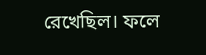রেখেছিল। ফলে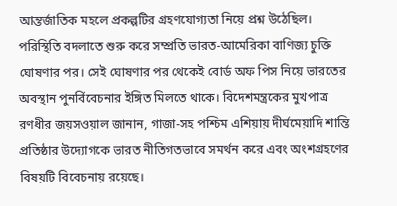আন্তর্জাতিক মহলে প্রকল্পটির গ্রহণযোগ্যতা নিয়ে প্রশ্ন উঠেছিল।
পরিস্থিতি বদলাতে শুরু করে সম্প্রতি ভারত-আমেরিকা বাণিজ্য চুক্তি ঘোষণার পর। সেই ঘোষণার পর থেকেই বোর্ড অফ পিস নিয়ে ভারতের অবস্থান পুনর্বিবেচনার ইঙ্গিত মিলতে থাকে। বিদেশমন্ত্রকের মুখপাত্র রণধীর জয়সওয়াল জানান, গাজা-সহ পশ্চিম এশিয়ায় দীর্ঘমেয়াদি শান্তি প্রতিষ্ঠার উদ্যোগকে ভারত নীতিগতভাবে সমর্থন করে এবং অংশগ্রহণের বিষয়টি বিবেচনায় রয়েছে।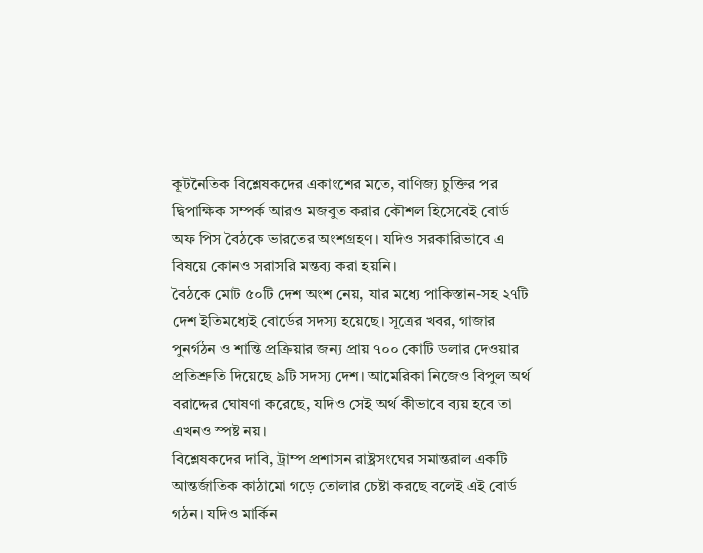কূটনৈতিক বিশ্লেষকদের একাংশের মতে, বাণিজ্য চুক্তির পর দ্বিপাক্ষিক সম্পর্ক আরও মজবুত করার কৌশল হিসেবেই বোর্ড অফ পিস বৈঠকে ভারতের অংশগ্রহণ। যদিও সরকারিভাবে এ বিষয়ে কোনও সরাসরি মন্তব্য করা হয়নি।
বৈঠকে মোট ৫০টি দেশ অংশ নেয়, যার মধ্যে পাকিস্তান-সহ ২৭টি দেশ ইতিমধ্যেই বোর্ডের সদস্য হয়েছে। সূত্রের খবর, গাজার পুনর্গঠন ও শান্তি প্রক্রিয়ার জন্য প্রায় ৭০০ কোটি ডলার দেওয়ার প্রতিশ্রুতি দিয়েছে ৯টি সদস্য দেশ। আমেরিকা নিজেও বিপুল অর্থ বরাদ্দের ঘোষণা করেছে, যদিও সেই অর্থ কীভাবে ব্যয় হবে তা এখনও স্পষ্ট নয়।
বিশ্লেষকদের দাবি, ট্রাম্প প্রশাসন রাষ্ট্রসংঘের সমান্তরাল একটি আন্তর্জাতিক কাঠামো গড়ে তোলার চেষ্টা করছে বলেই এই বোর্ড গঠন। যদিও মার্কিন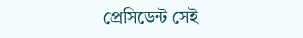প্রেসিডেন্ট সেই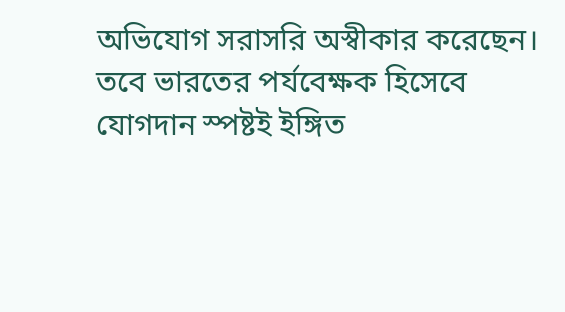অভিযোগ সরাসরি অস্বীকার করেছেন। তবে ভারতের পর্যবেক্ষক হিসেবে যোগদান স্পষ্টই ইঙ্গিত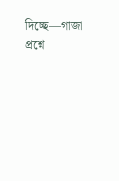দিচ্ছে—গাজা প্রশ্নে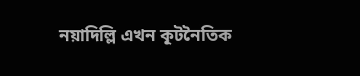নয়াদিল্লি এখন কূটনৈতিক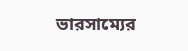ভারসাম্যের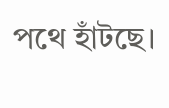পথে হাঁটছে।